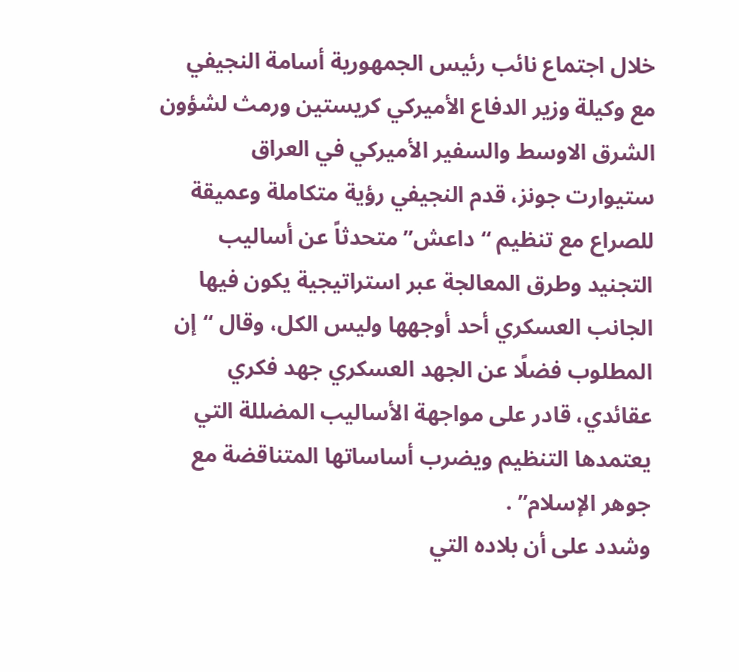خلال اجتماع نائب رئيس الجمهورية أسامة النجيفي مع وكيلة وزير الدفاع الأميركي كريستين ورمث لشؤون الشرق الاوسط والسفير الأميركي في العراق ستيوارت جونز، قدم النجيفي رؤية متكاملة وعميقة للصراع مع تنظيم “داعش” متحدثاً عن أساليب التجنيد وطرق المعالجة عبر استراتيجية يكون فيها الجانب العسكري أحد أوجهها وليس الكل، وقال “إن المطلوب فضلًا عن الجهد العسكري جهد فكري عقائدي، قادر على مواجهة الأساليب المضللة التي يعتمدها التنظيم ويضرب أساساتها المتناقضة مع جوهر الإسلام” .
وشدد على أن بلاده التي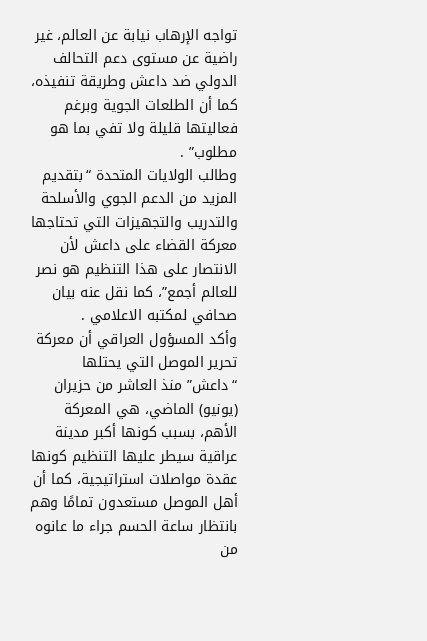تواجه الإرهاب نيابة عن العالم، غير راضية عن مستوى دعم التحالف الدولي ضد داعش وطريقة تنفيذه، كما أن الطلعات الجوية وبرغم فعاليتها قليلة ولا تفي بما هو مطلوب” .
وطالب الولايات المتحدة “بتقديم المزيد من الدعم الجوي والأسلحة والتدريب والتجهيزات التي تحتاجها معركة القضاء على داعش لأن الانتصار على هذا التنظيم هو نصر للعالم أجمع”، كما نقل عنه بيان صحافي لمكتبه الاعلامي .
وأكد المسؤول العراقي أن معركة تحرير الموصل التي يحتلها “داعش” منذ العاشر من حزيران (يونيو) الماضي، هي المعركة الأهم، بسبب كونها أكبر مدينة عراقية سيطر عليها التنظيم كونها عقدة مواصلات استراتيجية، كما أن أهل الموصل مستعدون تمامًا وهم بانتظار ساعة الحسم جراء ما عانوه من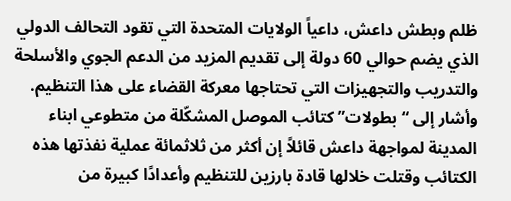ظلم وبطش داعش، داعياً الولايات المتحدة التي تقود التحالف الدولي الذي يضم حوالي 60 دولة إلى تقديم المزيد من الدعم الجوي والأسلحة والتدريب والتجهيزات التي تحتاجها معركة القضاء على هذا التنظيم.
وأشار إلى “بطولات” كتائب الموصل المشكّلة من متطوعي ابناء المدينة لمواجهة داعش قائلاً إن أكثر من ثلاثمائة عملية نفذتها هذه الكتائب وقتلت خلالها قادة بارزين للتنظيم وأعدادًا كبيرة من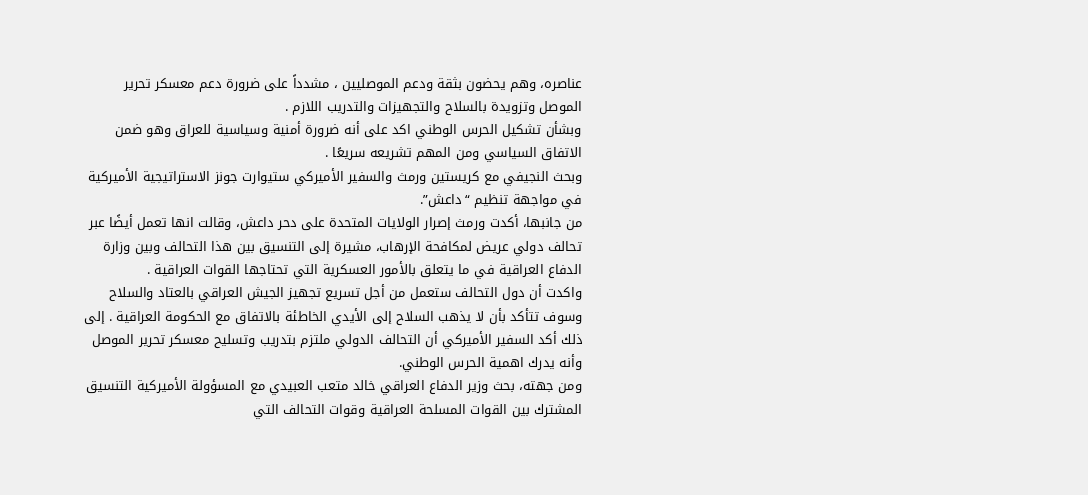عناصره، وهم يحضون بثقة ودعم الموصليين ، مشدداً على ضرورة دعم معسكر تحرير الموصل وتزويدة بالسلاح والتجهيزات والتدريب اللازم .
وبشأن تشكيل الحرس الوطني اكد على أنه ضرورة أمنية وسياسية للعراق وهو ضمن الاتفاق السياسي ومن المهم تشريعه سريعًا .
وبحث النجيفي مع كريستين ورمث والسفير الأميركي ستيوارت جونز الاستراتيجية الأميركية في مواجهة تنظيم “داعش”.
من جانبها، أكدت ورمث إصرار الولايات المتحدة على دحر داعش، وقالت انها تعمل أيضًا عبر تحالف دولي عريض لمكافحة الإرهاب، مشيرة إلى التنسيق بين هذا التحالف وبين وزارة الدفاع العراقية في ما يتعلق بالأمور العسكرية التي تحتاجها القوات العراقية .
واكدت أن دول التحالف ستعمل من أجل تسريع تجهيز الجيش العراقي بالعتاد والسلاح وسوف تتأكد بأن لا يذهب السلاح إلى الأيدي الخاطئة بالاتفاق مع الحكومة العراقية . إلى ذلك أكد السفير الأميركي أن التحالف الدولي ملتزم بتدريب وتسليح معسكر تحرير الموصل وأنه يدرك اهمية الحرس الوطني.
ومن جهته، بحث وزير الدفاع العراقي خالد متعب العبيدي مع المسؤولة الأميركية التنسيق المشترك بين القوات المسلحة العراقية وقوات التحالف التي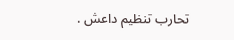تحارب تنظيم داعش .